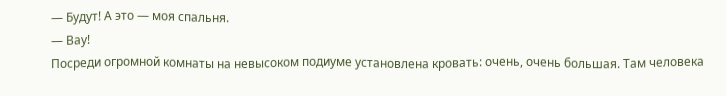— Будут! А это — моя спальня.
— Вау!
Посреди огромной комнаты на невысоком подиуме установлена кровать: очень, очень большая. Там человека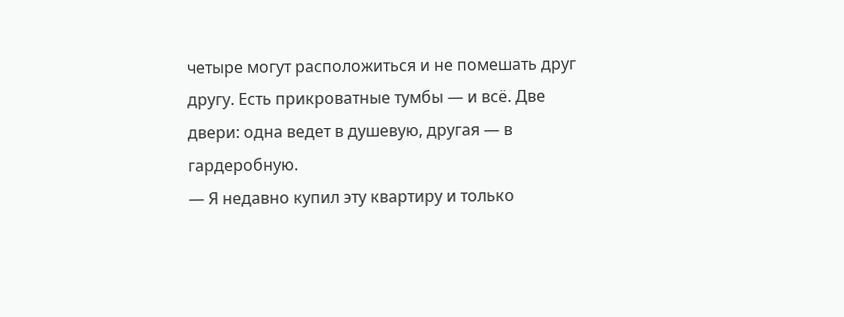четыре могут расположиться и не помешать друг другу. Есть прикроватные тумбы — и всё. Две двери: одна ведет в душевую, другая — в гардеробную.
— Я недавно купил эту квартиру и только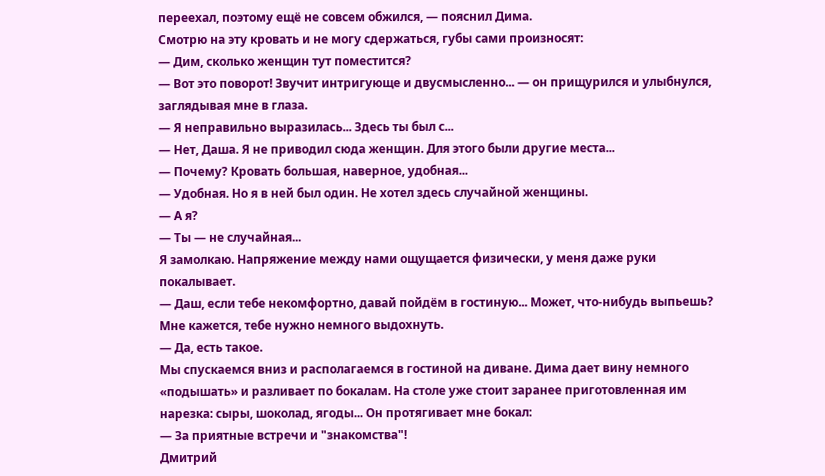переехал, поэтому ещё не совсем обжился, — пояснил Дима.
Смотрю на эту кровать и не могу сдержаться, губы сами произносят:
— Дим, сколько женщин тут поместится?
— Вот это поворот! Звучит интригующе и двусмысленно... — он прищурился и улыбнулся, заглядывая мне в глаза.
— Я неправильно выразилась... Здесь ты был с...
— Нет, Даша. Я не приводил сюда женщин. Для этого были другие места...
— Почему? Кровать большая, наверное, удобная...
— Удобная. Но я в ней был один. Не хотел здесь случайной женщины.
— А я?
— Ты — не случайная...
Я замолкаю. Напряжение между нами ощущается физически, у меня даже руки покалывает.
— Даш, если тебе некомфортно, давай пойдём в гостиную... Может, что-нибудь выпьешь? Мне кажется, тебе нужно немного выдохнуть.
— Да, есть такое.
Мы спускаемся вниз и располагаемся в гостиной на диване. Дима дает вину немного «подышать» и разливает по бокалам. На столе уже стоит заранее приготовленная им нарезка: сыры, шоколад, ягоды... Он протягивает мне бокал:
— За приятные встречи и "знакомства"!
Дмитрий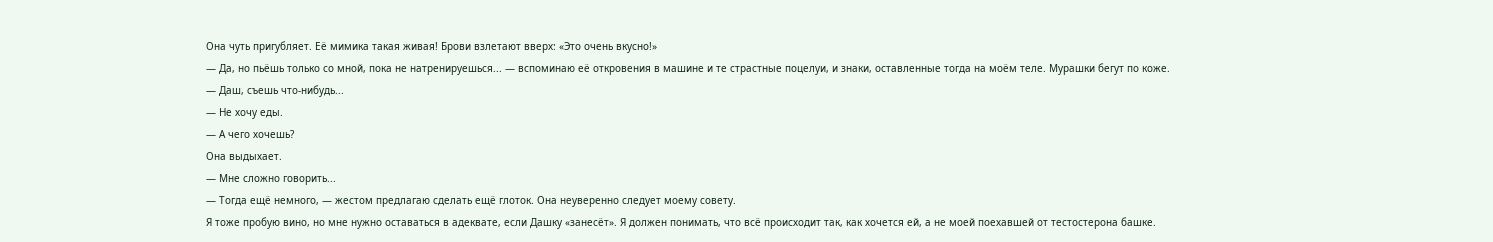Она чуть пригубляет. Её мимика такая живая! Брови взлетают вверх: «Это очень вкусно!»
— Да, но пьёшь только со мной, пока не натренируешься... — вспоминаю её откровения в машине и те страстные поцелуи, и знаки, оставленные тогда на моём теле. Мурашки бегут по коже.
— Даш, съешь что-нибудь...
— Не хочу еды.
— А чего хочешь?
Она выдыхает.
— Мне сложно говорить...
— Тогда ещё немного, — жестом предлагаю сделать ещё глоток. Она неуверенно следует моему совету.
Я тоже пробую вино, но мне нужно оставаться в адеквате, если Дашку «занесёт». Я должен понимать, что всё происходит так, как хочется ей, а не моей поехавшей от тестостерона башке.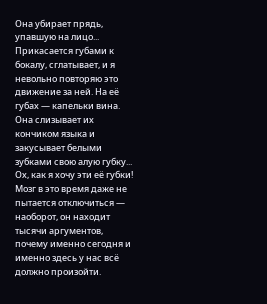Она убирает прядь, упавшую на лицо... Прикасается губами к бокалу, сглатывает, и я невольно повторяю это движение за ней. На её губах — капельки вина. Она слизывает их кончиком языка и закусывает белыми зубками свою алую губку...
Ох, как я хочу эти её губки!
Мозг в это время даже не пытается отключиться — наоборот, он находит тысячи аргументов, почему именно сегодня и именно здесь у нас всё должно произойти.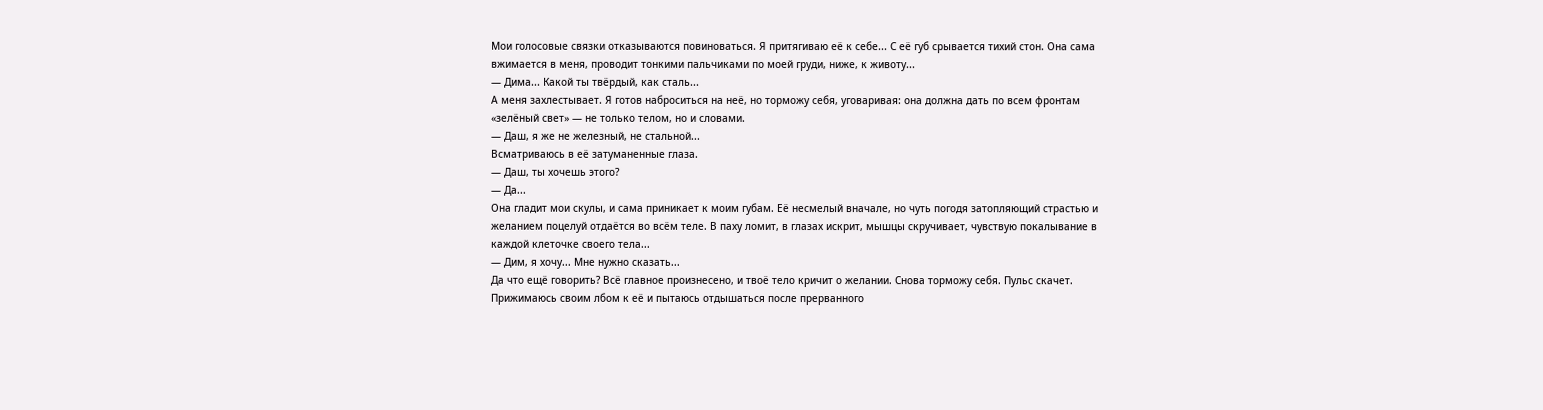Мои голосовые связки отказываются повиноваться. Я притягиваю её к себе... С её губ срывается тихий стон. Она сама вжимается в меня, проводит тонкими пальчиками по моей груди, ниже, к животу...
— Дима... Какой ты твёрдый, как сталь...
А меня захлестывает. Я готов наброситься на неё, но торможу себя, уговаривая: она должна дать по всем фронтам «зелёный свет» — не только телом, но и словами.
— Даш, я же не железный, не стальной...
Всматриваюсь в её затуманенные глаза.
— Даш, ты хочешь этого?
— Да...
Она гладит мои скулы, и сама приникает к моим губам. Её несмелый вначале, но чуть погодя затопляющий страстью и желанием поцелуй отдаётся во всём теле. В паху ломит, в глазах искрит, мышцы скручивает, чувствую покалывание в каждой клеточке своего тела...
— Дим, я хочу... Мне нужно сказать...
Да что ещё говорить? Всё главное произнесено, и твоё тело кричит о желании. Снова торможу себя. Пульс скачет. Прижимаюсь своим лбом к её и пытаюсь отдышаться после прерванного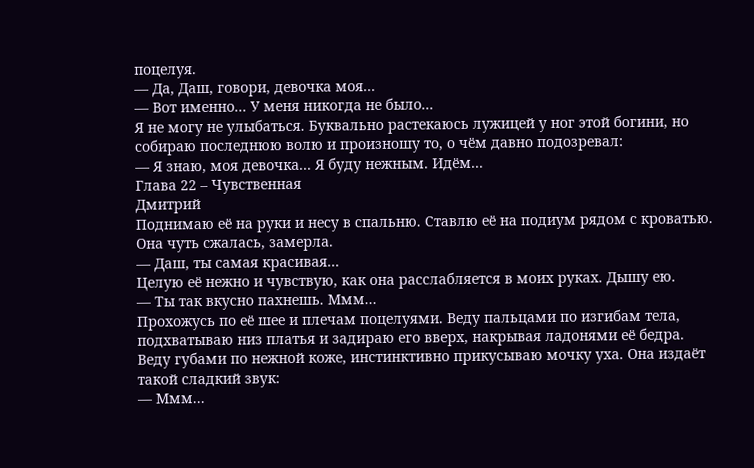поцелуя.
— Да, Даш, говори, девочка моя...
— Вот именно... У меня никогда не было...
Я не могу не улыбаться. Буквально растекаюсь лужицей у ног этой богини, но собираю последнюю волю и произношу то, о чём давно подозревал:
— Я знаю, моя девочка... Я буду нежным. Идём...
Глава 22 – Чувственная
Дмитрий
Поднимаю её на руки и несу в спальню. Ставлю её на подиум рядом с кроватью. Она чуть сжалась, замерла.
— Даш, ты самая красивая...
Целую её нежно и чувствую, как она расслабляется в моих руках. Дышу ею.
— Ты так вкусно пахнешь. Ммм...
Прохожусь по её шее и плечам поцелуями. Веду пальцами по изгибам тела, подхватываю низ платья и задираю его вверх, накрывая ладонями её бедра.
Веду губами по нежной коже, инстинктивно прикусываю мочку уха. Она издаёт такой сладкий звук:
— Ммм...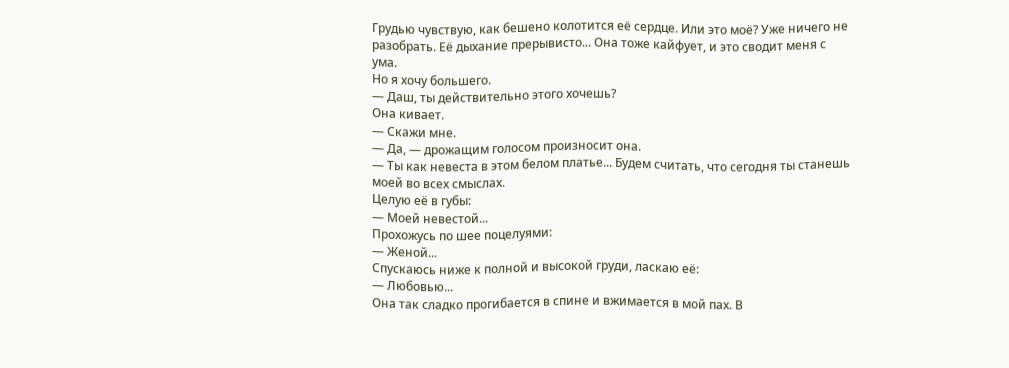Грудью чувствую, как бешено колотится её сердце. Или это моё? Уже ничего не разобрать. Её дыхание прерывисто... Она тоже кайфует, и это сводит меня с ума.
Но я хочу большего.
— Даш, ты действительно этого хочешь?
Она кивает.
— Скажи мне.
— Да, — дрожащим голосом произносит она.
— Ты как невеста в этом белом платье... Будем считать, что сегодня ты станешь моей во всех смыслах.
Целую её в губы:
— Моей невестой...
Прохожусь по шее поцелуями:
— Женой...
Спускаюсь ниже к полной и высокой груди, ласкаю её:
— Любовью...
Она так сладко прогибается в спине и вжимается в мой пах. В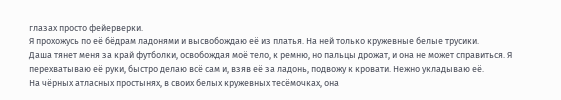глазах просто фейерверки.
Я прохожусь по её бёдрам ладонями и высвобождаю её из платья. На ней только кружевные белые трусики.
Даша тянет меня за край футболки, освобождая моё тело, к ремню, но пальцы дрожат, и она не может справиться. Я перехватываю её руки, быстро делаю всё сам и, взяв её за ладонь, подвожу к кровати. Нежно укладываю её.
На чёрных атласных простынях, в своих белых кружевных тесёмочках, она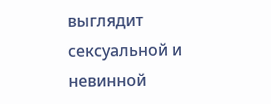выглядит сексуальной и невинной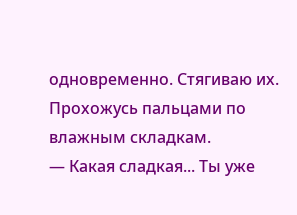одновременно. Стягиваю их. Прохожусь пальцами по влажным складкам.
— Какая сладкая... Ты уже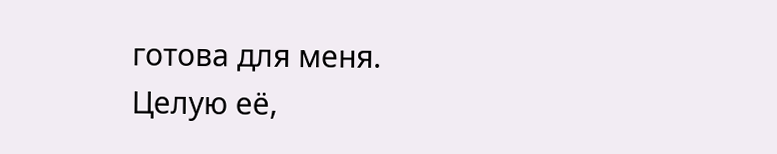готова для меня.
Целую её,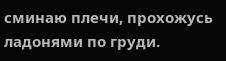сминаю плечи, прохожусь ладонями по груди.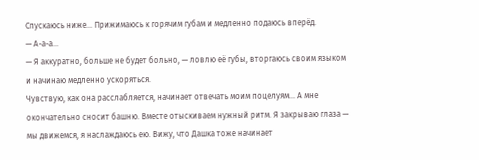Спускаюсь ниже... Прижимаюсь к горячим губам и медленно подаюсь вперёд.
— А-а-а...
— Я аккуратно, больше не будет больно, — ловлю её губы, вторгаюсь своим языком и начинаю медленно ускоряться.
Чувствую, как она расслабляется, начинает отвечать моим поцелуям... А мне окончательно сносит башню. Вместе отыскиваем нужный ритм. Я закрываю глаза — мы движемся, я наслаждаюсь ею. Вижу, что Дашка тоже начинает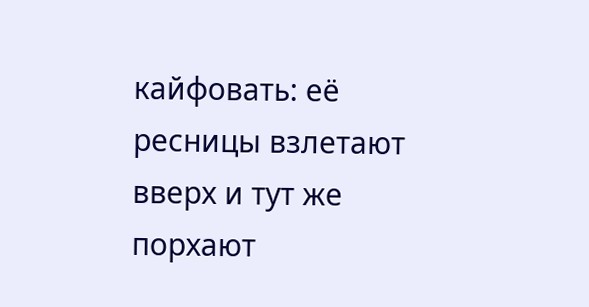кайфовать: её ресницы взлетают вверх и тут же порхают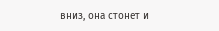вниз, она стонет и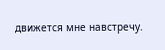движется мне навстречу.